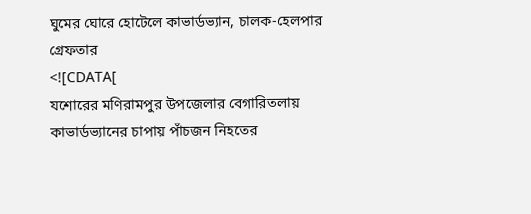ঘুমের ঘোরে হোটেলে কাভার্ডভ্যান, চালক-হেলপার গ্রেফতার
<![CDATA[
যশোরের মণিরামপুর উপজেলার বেগারিতলায় কাভার্ডভ্যানের চাপায় পাঁচজন নিহতের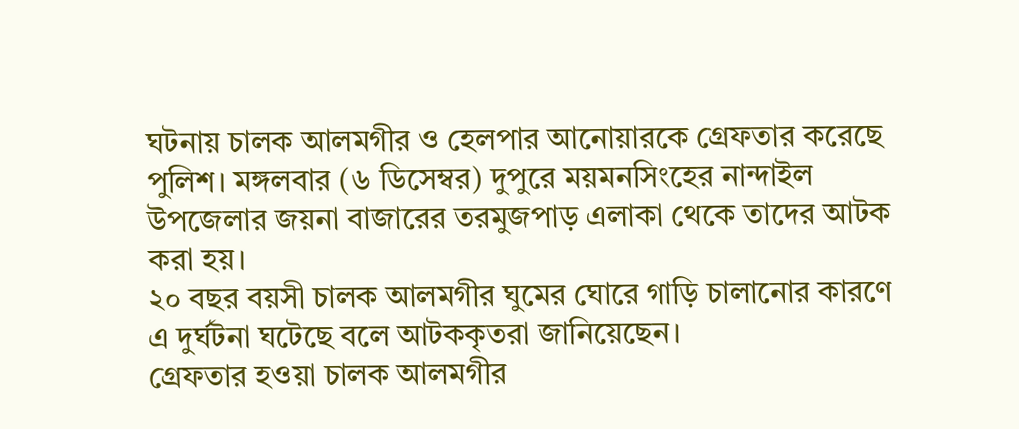ঘটনায় চালক আলমগীর ও হেলপার আনোয়ারকে গ্রেফতার করেছে পুলিশ। মঙ্গলবার (৬ ডিসেম্বর) দুপুরে ময়মনসিংহের নান্দাইল উপজেলার জয়না বাজারের তরমুজপাড় এলাকা থেকে তাদের আটক করা হয়।
২০ বছর বয়সী চালক আলমগীর ঘুমের ঘোরে গাড়ি চালানোর কারণে এ দুর্ঘটনা ঘটেছে বলে আটককৃতরা জানিয়েছেন।
গ্রেফতার হওয়া চালক আলমগীর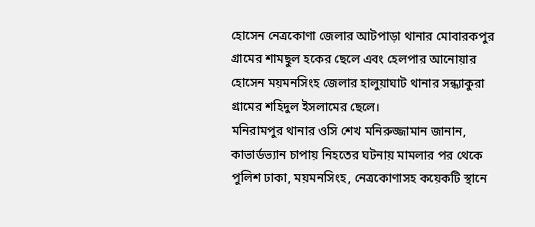হোসেন নেত্রকোণা জেলার আটপাড়া থানার মোবারকপুর গ্রামের শামছুল হকের ছেলে এবং হেলপার আনোয়ার হোসেন ময়মনসিংহ জেলার হালুয়াঘাট থানার সন্ধ্যাকুরা গ্রামের শহিদুল ইসলামের ছেলে।
মনিরামপুর থানার ওসি শেখ মনিরুজ্জামান জানান, কাভার্ডভ্যান চাপায় নিহতের ঘটনায় মামলার পর থেকে পুলিশ ঢাকা, ময়মনসিংহ, নেত্রকোণাসহ কয়েকটি স্থানে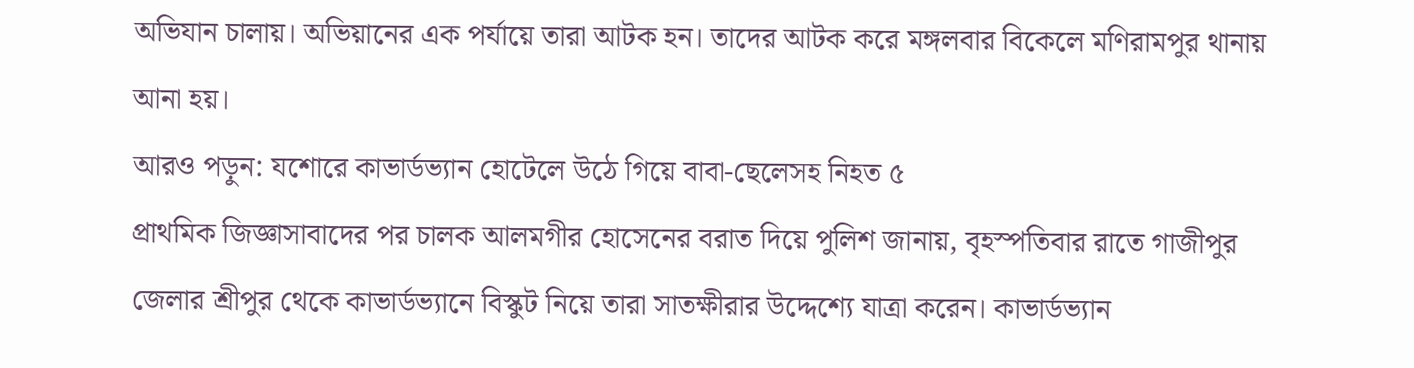অভিযান চালায়। অভিয়ানের এক পর্যায়ে তারা আটক হন। তাদের আটক করে মঙ্গলবার বিকেলে মণিরামপুর থানায় আনা হয়।
আরও পড়ুন: যশোরে কাভার্ডভ্যান হোটেলে উঠে গিয়ে বাবা-ছেলেসহ নিহত ৫
প্রাথমিক জিজ্ঞাসাবাদের পর চালক আলমগীর হোসেনের বরাত দিয়ে পুলিশ জানায়, বৃহস্পতিবার রাতে গাজীপুর জেলার শ্রীপুর থেকে কাভার্ডভ্যানে বিস্কুট নিয়ে তারা সাতক্ষীরার উদ্দেশ্যে যাত্রা করেন। কাভার্ডভ্যান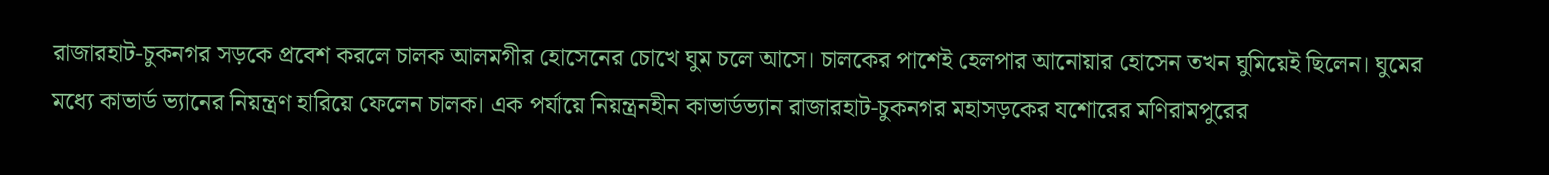রাজারহাট-চুকনগর সড়কে প্রবেশ করলে চালক আলমগীর হোসেনের চোখে ঘুম চলে আসে। চালকের পাশেই হেলপার আনোয়ার হোসেন তখন ঘুমিয়েই ছিলেন। ঘুমের মধ্যে কাভার্ড ভ্যানের নিয়ন্ত্রণ হারিয়ে ফেলেন চালক। এক পর্যায়ে নিয়ন্ত্রনহীন কাভার্ডভ্যান রাজারহাট-চুকনগর মহাসড়কের যশোরের মণিরামপুরের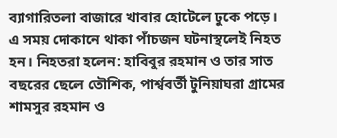ব্যাগারিতলা বাজারে খাবার হোটেলে ঢুকে পড়ে।
এ সময় দোকানে থাকা পাঁচজন ঘটনাস্থলেই নিহত হন। নিহতরা হলেন: হাবিবুর রহমান ও তার সাত বছরের ছেলে তৌশিক, পার্শ্ববর্তী টুনিয়াঘরা গ্রামের শামসুর রহমান ও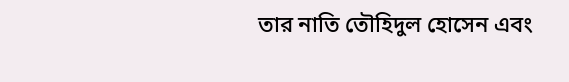তার নাতি তৌহিদুল হোসেন এবং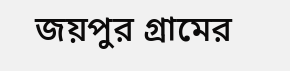জয়পুর গ্রামের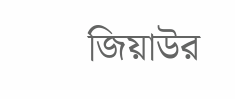জিয়াউর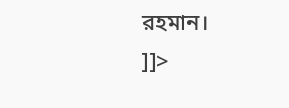রহমান।
]]>